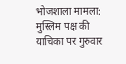भोजशाला मामला: मुस्लिम पक्ष की याचिका पर गुरुवार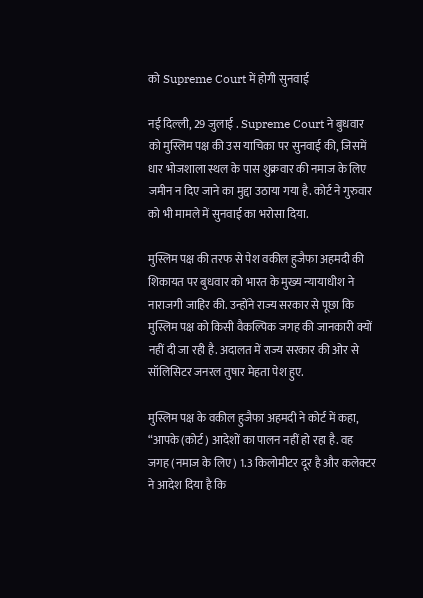को Supreme Court में होगी सुनवाई

नई दिल्ली, 29 जुलाई . Supreme Court ने बुधवार को मुस्लिम पक्ष की उस याचिका पर सुनवाई की, जिसमें धार भोजशाला स्थल के पास शुक्रवार की नमाज के लिए जमीन न दिए जाने का मुद्दा उठाया गया है. कोर्ट ने गुरुवार को भी मामले में सुनवाई का भरोसा दिया.

मुस्लिम पक्ष की तरफ से पेश वकील हुजैफा अहमदी की शिकायत पर बुधवार को भारत के मुख्य न्यायाधीश ने नाराजगी जाहिर की. उन्होंने राज्य सरकार से पूछा कि मुस्लिम पक्ष को किसी वैकल्पिक जगह की जानकारी क्यों नहीं दी जा रही है. अदालत में राज्य सरकार की ओर से सॉलिसिटर जनरल तुषार मेहता पेश हुए.

मुस्लिम पक्ष के वकील हुजैफा अहमदी ने कोर्ट में कहा, “आपके (कोर्ट) आदेशों का पालन नहीं हो रहा है. वह जगह (नमाज के लिए) 1.3 किलोमीटर दूर है और कलेक्टर ने आदेश दिया है कि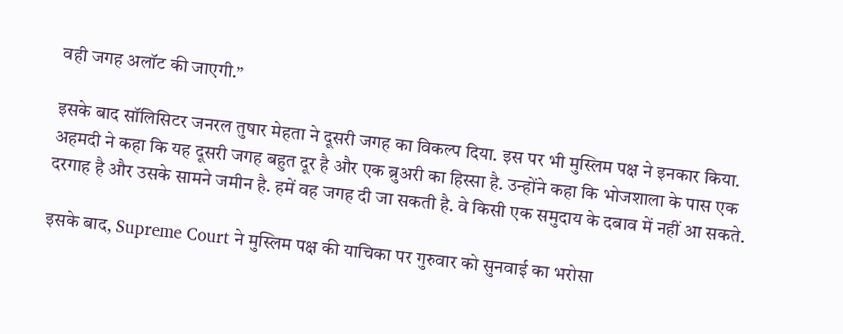वही जगह अलॉट की जाएगी.”

इसके बाद सॉलिसिटर जनरल तुषार मेहता ने दूसरी जगह का विकल्प दिया. इस पर भी मुस्लिम पक्ष ने इनकार किया. अहमदी ने कहा कि यह दूसरी जगह बहुत दूर है और एक ब्रुअरी का हिस्सा है. उन्होंने कहा कि भोजशाला के पास एक दरगाह है और उसके सामने जमीन है. हमें वह जगह दी जा सकती है. वे किसी एक समुदाय के दबाव में नहीं आ सकते.

इसके बाद, Supreme Court ने मुस्लिम पक्ष की याचिका पर गुरुवार को सुनवाई का भरोसा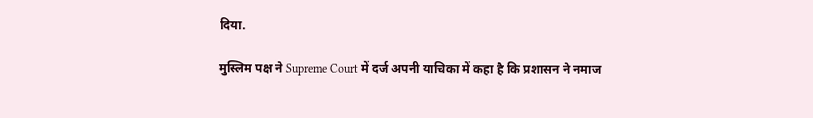दिया.

मुस्लिम पक्ष ने Supreme Court में दर्ज अपनी याचिका में कहा है कि प्रशासन ने नमाज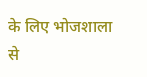के लिए भोजशाला से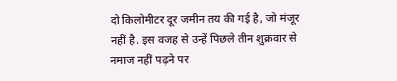दो किलोमीटर दूर जमीन तय की गई है, जो मंजूर नहीं है. इस वजह से उन्हें पिछले तीन शुक्रवार से नमाज नहीं पढ़ने पर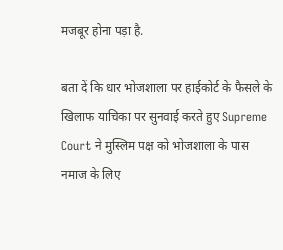मजबूर होना पड़ा है.

बता दें कि धार भोजशाला पर हाईकोर्ट के फैसले के खिलाफ याचिका पर सुनवाई करते हुए Supreme Court ने मुस्लिम पक्ष को भोजशाला के पास नमाज के लिए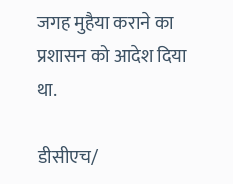जगह मुहैया कराने का प्रशासन को आदेश दिया था.

डीसीएच/